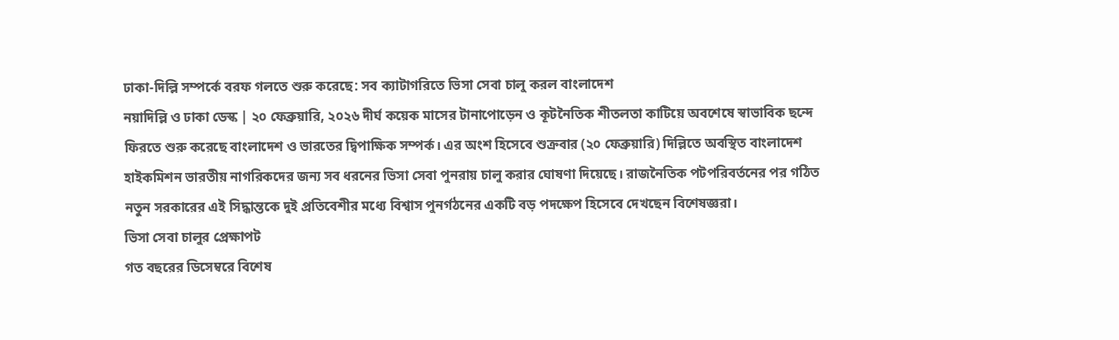ঢাকা-দিল্লি সম্পর্কে বরফ গলতে শুরু করেছে: সব ক্যাটাগরিতে ভিসা সেবা চালু করল বাংলাদেশ
নয়াদিল্লি ও ঢাকা ডেস্ক | ২০ ফেব্রুয়ারি, ২০২৬ দীর্ঘ কয়েক মাসের টানাপোড়েন ও কূটনৈতিক শীতলতা কাটিয়ে অবশেষে স্বাভাবিক ছন্দে ফিরতে শুরু করেছে বাংলাদেশ ও ভারতের দ্বিপাক্ষিক সম্পর্ক। এর অংশ হিসেবে শুক্রবার (২০ ফেব্রুয়ারি) দিল্লিতে অবস্থিত বাংলাদেশ হাইকমিশন ভারতীয় নাগরিকদের জন্য সব ধরনের ভিসা সেবা পুনরায় চালু করার ঘোষণা দিয়েছে। রাজনৈতিক পটপরিবর্তনের পর গঠিত নতুন সরকারের এই সিদ্ধান্তকে দুই প্রতিবেশীর মধ্যে বিশ্বাস পুনর্গঠনের একটি বড় পদক্ষেপ হিসেবে দেখছেন বিশেষজ্ঞরা।
ভিসা সেবা চালুর প্রেক্ষাপট
গত বছরের ডিসেম্বরে বিশেষ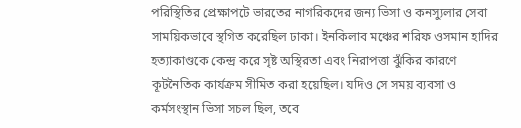পরিস্থিতির প্রেক্ষাপটে ভারতের নাগরিকদের জন্য ভিসা ও কনস্যুলার সেবা সাময়িকভাবে স্থগিত করেছিল ঢাকা। ইনকিলাব মঞ্চের শরিফ ওসমান হাদির হত্যাকাণ্ডকে কেন্দ্র করে সৃষ্ট অস্থিরতা এবং নিরাপত্তা ঝুঁকির কারণে কূটনৈতিক কার্যক্রম সীমিত করা হয়েছিল। যদিও সে সময় ব্যবসা ও কর্মসংস্থান ভিসা সচল ছিল, তবে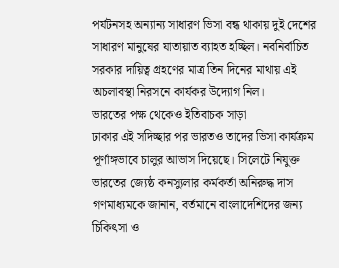পর্যটনসহ অন্যান্য সাধারণ ভিসা বন্ধ থাকায় দুই দেশের সাধারণ মানুষের যাতায়াত ব্যাহত হচ্ছিল। নবনির্বাচিত সরকার দায়িত্ব গ্রহণের মাত্র তিন দিনের মাথায় এই অচলাবস্থা নিরসনে কার্যকর উদ্যোগ নিল।
ভারতের পক্ষ থেকেও ইতিবাচক সাড়া
ঢাকার এই সদিচ্ছার পর ভারতও তাদের ভিসা কার্যক্রম পূর্ণাঙ্গভাবে চালুর আভাস দিয়েছে। সিলেটে নিযুক্ত ভারতের জ্যেষ্ঠ কনস্যুলার কর্মকর্তা অনিরুদ্ধ দাস গণমাধ্যমকে জানান, বর্তমানে বাংলাদেশিদের জন্য চিকিৎসা ও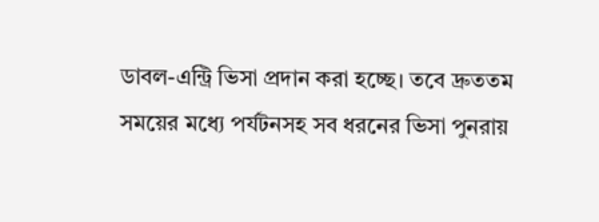ডাবল-এন্ট্রি ভিসা প্রদান করা হচ্ছে। তবে দ্রুততম সময়ের মধ্যে পর্যটনসহ সব ধরনের ভিসা পুনরায়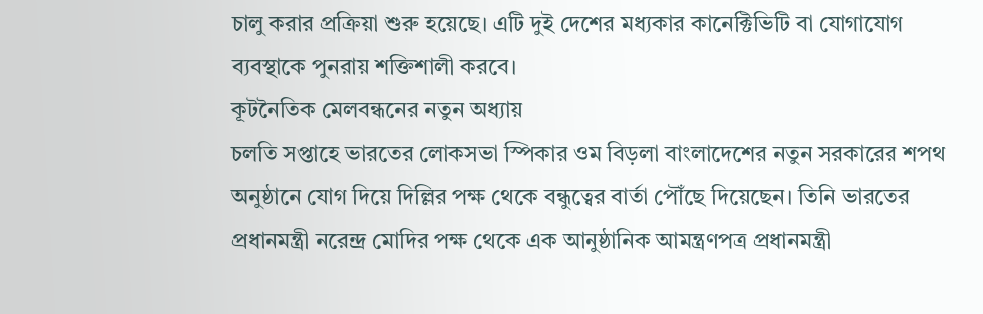চালু করার প্রক্রিয়া শুরু হয়েছে। এটি দুই দেশের মধ্যকার কানেক্টিভিটি বা যোগাযোগ ব্যবস্থাকে পুনরায় শক্তিশালী করবে।
কূটনৈতিক মেলবন্ধনের নতুন অধ্যায়
চলতি সপ্তাহে ভারতের লোকসভা স্পিকার ওম বিড়লা বাংলাদেশের নতুন সরকারের শপথ অনুষ্ঠানে যোগ দিয়ে দিল্লির পক্ষ থেকে বন্ধুত্বের বার্তা পৌঁছে দিয়েছেন। তিনি ভারতের প্রধানমন্ত্রী নরেন্দ্র মোদির পক্ষ থেকে এক আনুষ্ঠানিক আমন্ত্রণপত্র প্রধানমন্ত্রী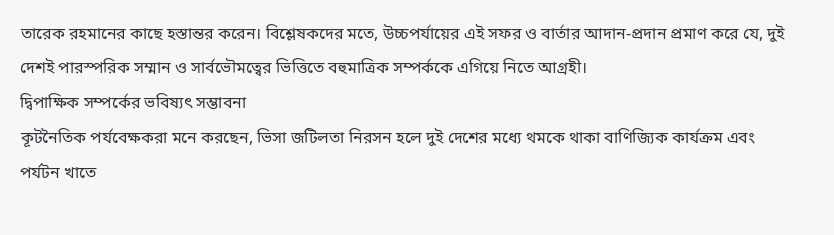তারেক রহমানের কাছে হস্তান্তর করেন। বিশ্লেষকদের মতে, উচ্চপর্যায়ের এই সফর ও বার্তার আদান-প্রদান প্রমাণ করে যে, দুই দেশই পারস্পরিক সম্মান ও সার্বভৌমত্বের ভিত্তিতে বহুমাত্রিক সম্পর্ককে এগিয়ে নিতে আগ্রহী।
দ্বিপাক্ষিক সম্পর্কের ভবিষ্যৎ সম্ভাবনা
কূটনৈতিক পর্যবেক্ষকরা মনে করছেন, ভিসা জটিলতা নিরসন হলে দুই দেশের মধ্যে থমকে থাকা বাণিজ্যিক কার্যক্রম এবং পর্যটন খাতে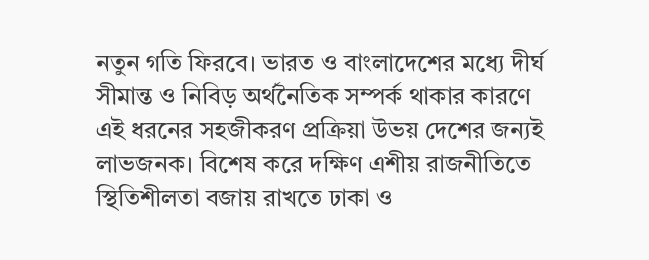নতুন গতি ফিরবে। ভারত ও বাংলাদেশের মধ্যে দীর্ঘ সীমান্ত ও নিবিড় অর্থনৈতিক সম্পর্ক থাকার কারণে এই ধরনের সহজীকরণ প্রক্রিয়া উভয় দেশের জন্যই লাভজনক। বিশেষ করে দক্ষিণ এশীয় রাজনীতিতে স্থিতিশীলতা বজায় রাখতে ঢাকা ও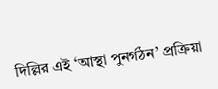দিল্লির এই ‘আস্থা পুনর্গঠন’ প্রক্রিয়া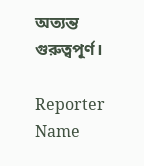অত্যন্ত গুরুত্বপূর্ণ।

Reporter Name